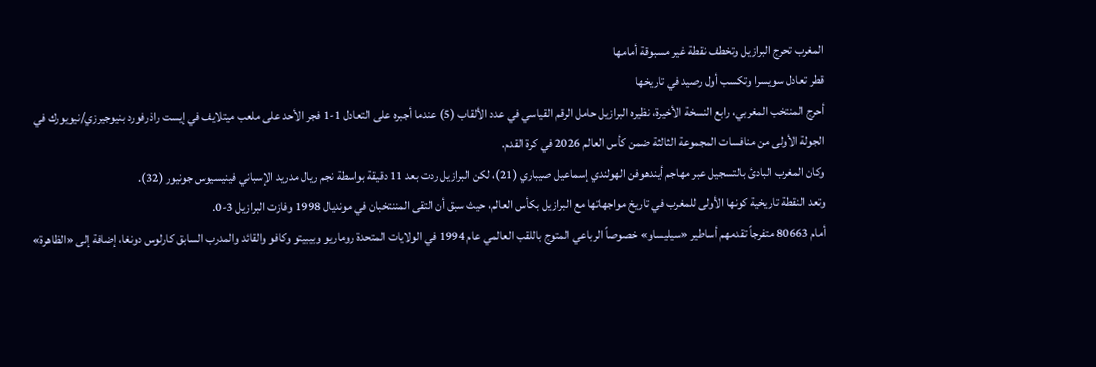المغرب تحرج البرازيل وتخطف نقطة غير مسبوقة أمامها
قطر تعادل سويسرا وتكسب أول رصيد في تاريخها
أحرج المنتخب المغربي، رابع النسخة الأخيرة، نظيره البرازيل حامل الرقم القياسي في عدد الألقاب (5) عندما أجبره على التعادل 1-1 فجر الأحد على ملعب ميتلايف في إيست راذرفورد بنيوجيرزي/نيويورك في الجولة الأولى من منافسات المجموعة الثالثة ضمن كأس العالم 2026 في كرة القدم.
وكان المغرب البادئ بالتسجيل عبر مهاجم أيندهوفن الهولندي إسماعيل صيباري (21)، لكن البرازيل ردت بعد 11 دقيقة بواسطة نجم ريال مدريد الإسباني فينيسيوس جونيور (32).
وتعد النقطة تاريخية كونها الأولى للمغرب في تاريخ مواجهاتها مع البرازيل بكأس العالم، حيث سبق أن التقى المننتخبان في مونديال 1998 وفازت البرازيل 3-0.
أمام 80663 متفرجاً تقدمهم أساطير «سيليساو» خصوصاً الرباعي المتوج باللقب العالمي عام 1994 في الولايات المتحدة روماريو وبيبيتو وكافو والقائد والمدرب السابق كارلوس دونغا، إضافة إلى «الظاهرة»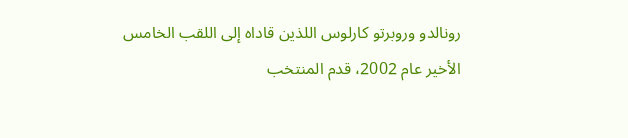رونالدو وروبرتو كارلوس اللذين قاداه إلى اللقب الخامس الأخير عام 2002، قدم المنتخب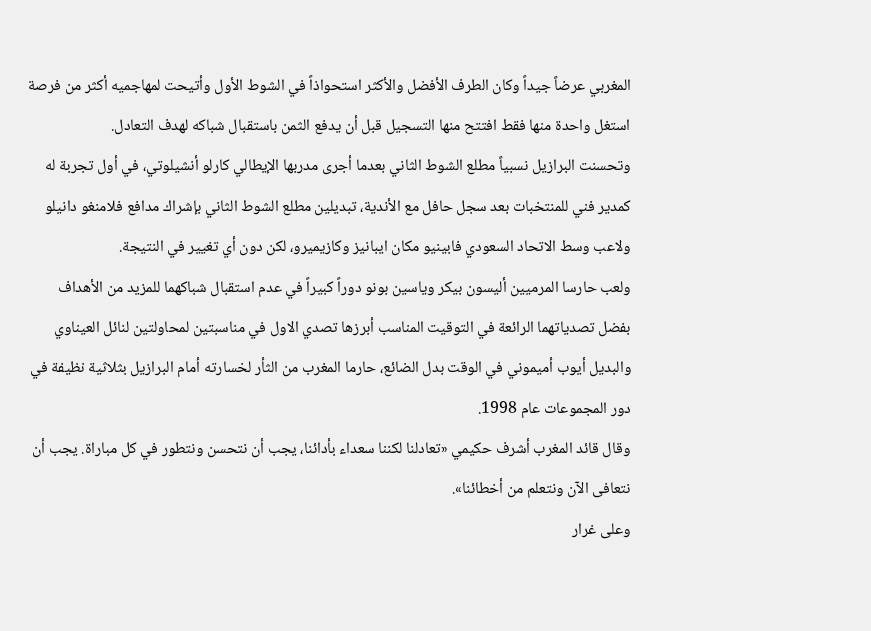المغربي عرضاً جيداً وكان الطرف الأفضل والأكثر استحواذاً في الشوط الأول وأتيحت لمهاجميه أكثر من فرصة استغل واحدة منها فقط افتتح منها التسجيل قبل أن يدفع الثمن باستقبال شباكه لهدف التعادل.
وتحسنت البرازيل نسبياً مطلع الشوط الثاني بعدما أجرى مدربها الإيطالي كارلو أنشيلوتي، في أول تجربة له كمدير فني للمنتخبات بعد سجل حافل مع الأندية، تبديلين مطلع الشوط الثاني بإشراك مدافع فلامنغو دانيلو ولاعب وسط الاتحاد السعودي فابينيو مكان ايبانيز وكازيميرو، لكن دون أي تغيير في النتيجة.
ولعب حارسا المرميين أليسون بيكر وياسين بونو دوراً كبيراً في عدم استقبال شباكهما للمزيد من الأهداف بفضل تصدياتهما الرائعة في التوقيت المناسب أبرزها تصدي الاول في مناسبتين لمحاولتين لنائل العيناوي والبديل أيوب أميموني في الوقت بدل الضائع، حارما المغرب من الثأر لخسارته أمام البرازيل بثلاثية نظيفة في دور المجموعات عام 1998.
وقال قائد المغرب أشرف حكيمي «تعادلنا لكننا سعداء بأدائنا، يجب أن نتحسن ونتطور في كل مباراة. يجب أن نتعافى الآن ونتعلم من أخطائنا».
وعلى غرار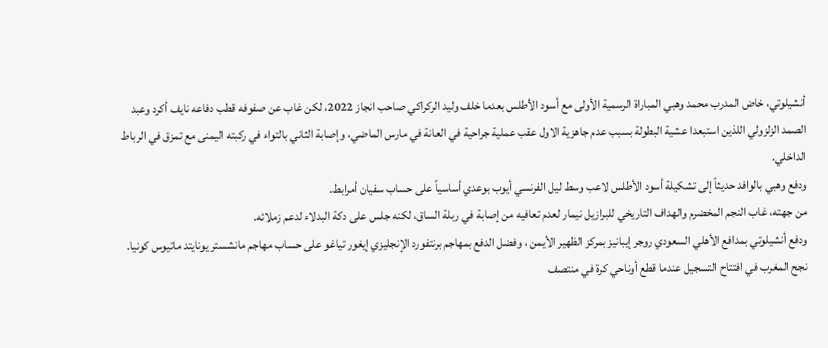أنشيلوتي، خاض المدرب محمد وهبي المباراة الرسمية الأولى مع أسود الأطلس بعدما خلف وليد الركراكي صاحب انجاز 2022، لكن غاب عن صفوفه قطب دفاعه نايف أكرد وعبد الصمد الزلزولي اللذين استبعدا عشية البطولة بسبب عدم جاهزية الاول عقب عملية جراحية في العانة في مارس الماضي، وإصابة الثاني بالتواء في ركبته اليمنى مع تمزق في الرباط الداخلي.
ودفع وهبي بالوافد حديثاً إلى تشكيلة أسود الأطلس لاعب وسط ليل الفرنسي أيوب بوعدي أساسياً على حساب سفيان أمرابط.
من جهته، غاب النجم المخضرم والهداف التاريخي للبرازيل نيمار لعدم تعافيه من إصابة في ربلة الساق، لكنه جلس على دكة البدلاء لدعم زملائه.
ودفع أنشيلوتي بمدافع الأهلي السعودي روجر إيبانيز بمركز الظهير الأيمن ، وفضل الدفع بمهاجم برنتفورد الإنجليزي إيغور تياغو على حساب مهاجم مانشستر يونايتد ماتيوس كونيا.
نجح المغرب في افتتاح التسجيل عندما قطع أوناحي كرة في منتصف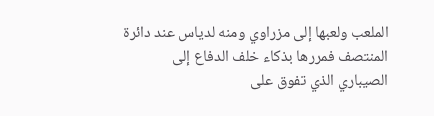الملعب ولعبها إلى مزراوي ومنه لدياس عند دائرة المنتصف فمررها بذكاء خلف الدفاع إلى الصيباري الذي تفوق على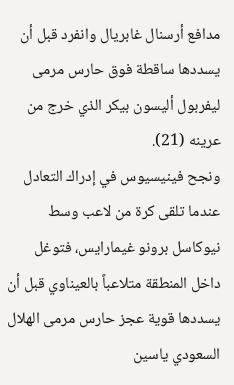مدافع أرسنال غابريال وانفرد قبل أن يسددها ساقطة فوق حارس مرمى ليفربول أليسون بيكر الذي خرج من عرينه (21).
ونجح فينيسيوس في إدراك التعادل عندما تلقى كرة من لاعب وسط نيوكاسل برونو غيمارايس، فتوغل داخل المنطقة متلاعباً بالعيناوي قبل أن يسددها قوية عجز حارس مرمى الهلال السعودي ياسين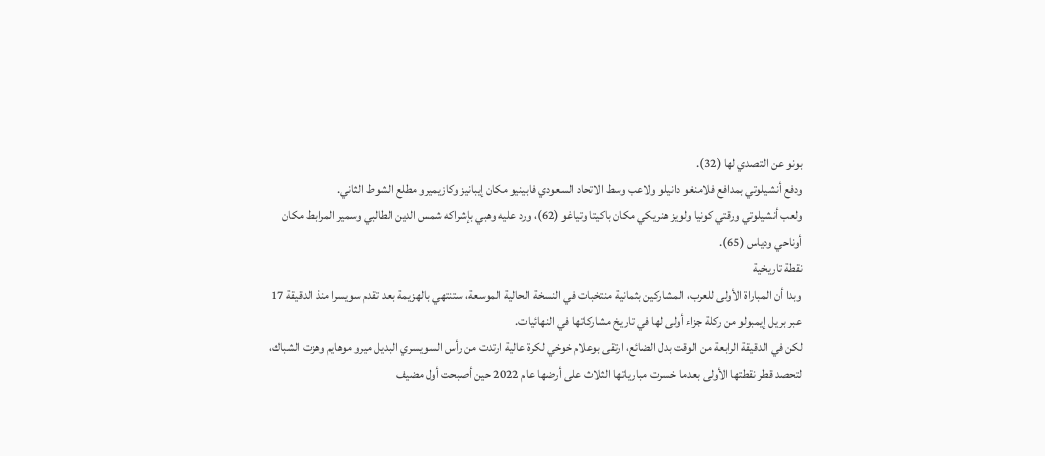بونو عن التصدي لها (32).
ودفع أنشيلوتي بمدافع فلامنغو دانيلو ولاعب وسط الاتحاد السعودي فابينيو مكان إيبانيز وكازيميرو مطلع الشوط الثاني.
ولعب أنشيلوتي ورقتي كونيا ولويز هنريكي مكان باكيتا وتياغو (62)، ورد عليه وهبي بإشراكه شمس الدين الطالبي وسمير المرابط مكان أوناحي ودياس (65).
نقطة تاريخية
وبدا أن المباراة الأولى للعرب، المشاركين بثمانية منتخبات في النسخة الحالية الموسعة، ستنتهي بالهزيمة بعد تقدم سويسرا منذ الدقيقة 17 عبر بريل إيمبولو من ركلة جزاء أولى لها في تاريخ مشاركاتها في النهائيات.
لكن في الدقيقة الرابعة من الوقت بدل الضائع، ارتقى بوعلام خوخي لكرة عالية ارتدت من رأس السويسري البديل ميرو موهايم وهزت الشباك، لتحصد قطر نقطتها الأولى بعدما خسرت مبارياتها الثلاث على أرضها عام 2022 حين أصبحت أول مضيف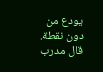يودع من دون نقطة.
قال مدرب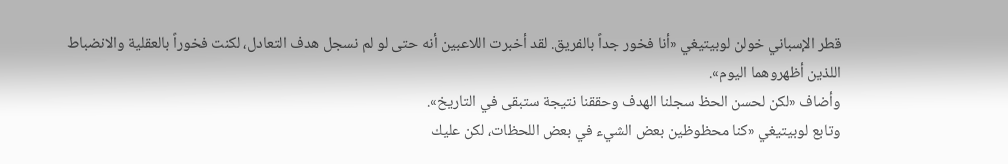قطر الإسباني خولن لوبيتيغي «أنا فخور جداً بالفريق. لقد أخبرت اللاعبين أنه حتى لو لم نسجل هدف التعادل، لكنت فخوراً بالعقلية والانضباط اللذين أظهروهما اليوم».
وأضاف «لكن لحسن الحظ سجلنا الهدف وحققنا نتيجة ستبقى في التاريخ».
وتابع لوبيتيغي «كنا محظوظين بعض الشيء في بعض اللحظات، لكن عليك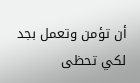أن تؤمن وتعمل بجد لكي تحظى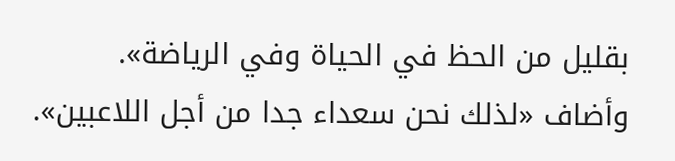بقليل من الحظ في الحياة وفي الرياضة».
وأضاف «لذلك نحن سعداء جدا من أجل اللاعبين».